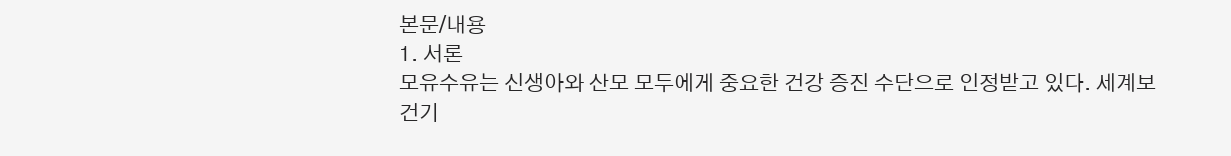본문/내용
1. 서론
모유수유는 신생아와 산모 모두에게 중요한 건강 증진 수단으로 인정받고 있다. 세계보건기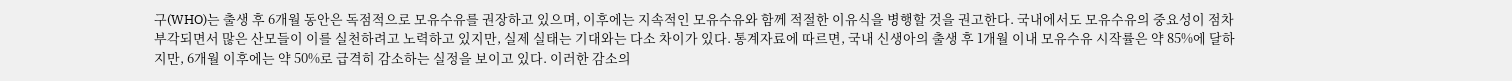구(WHO)는 출생 후 6개월 동안은 독점적으로 모유수유를 권장하고 있으며, 이후에는 지속적인 모유수유와 함께 적절한 이유식을 병행할 것을 권고한다. 국내에서도 모유수유의 중요성이 점차 부각되면서 많은 산모들이 이를 실천하려고 노력하고 있지만, 실제 실태는 기대와는 다소 차이가 있다. 통계자료에 따르면, 국내 신생아의 출생 후 1개월 이내 모유수유 시작률은 약 85%에 달하지만, 6개월 이후에는 약 50%로 급격히 감소하는 실정을 보이고 있다. 이러한 감소의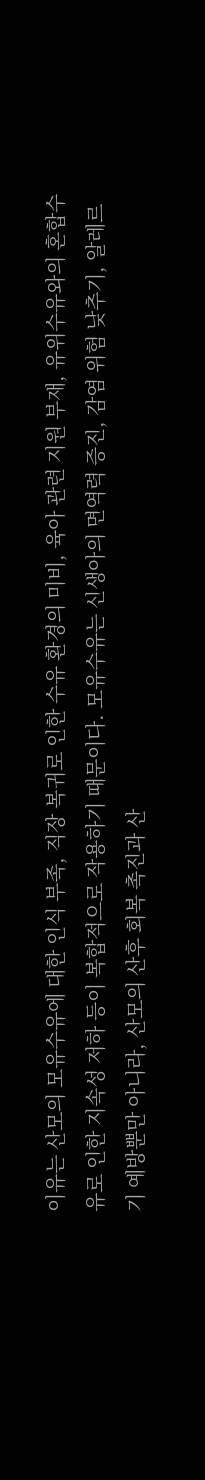이유는 산모의 모유수유에 대한 인식 부족, 직장 복귀로 인한 수유 환경의 미비, 육아 관련 지원 부재, 유위수유와의 혼합수유로 인한 지속성 저하 등이 복합적으로 작용하기 때문이다. 모유수유는 신생아의 면역력 증진, 감염 위험 낮추기, 알레르기 예방뿐만 아니라, 산모의 산후 회복 촉진과 산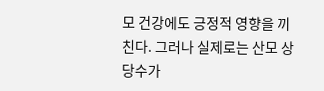모 건강에도 긍정적 영향을 끼친다. 그러나 실제로는 산모 상당수가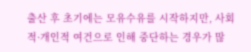출산 후 초기에는 모유수유를 시작하지만, 사회적·개인적 여건으로 인해 중단하는 경우가 많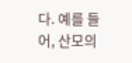다. 예를 들어, 산모의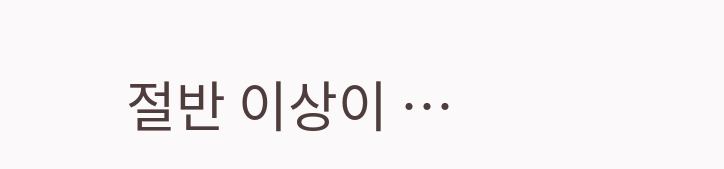절반 이상이 …